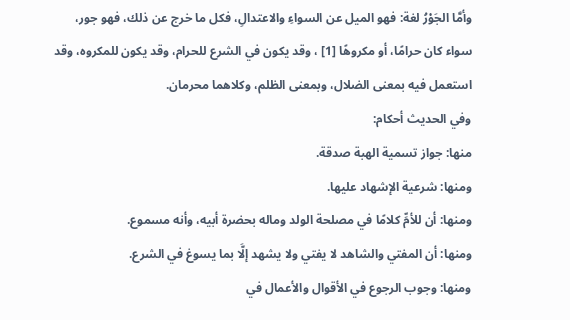وأمَّا الجَوْرُ لغة: فهو الميل عن السواءِ والاعتدالِ، فكل ما خرج عن ذلك، فهو جور، سواء كان حرامًا، أو مكروهًا [1] ، وقد يكون في الشرع للحرام، وقد يكون للمكروه، وقد استعمل فيه بمعنى الضلال، وبمعنى الظلم، وكلاهما محرمان.
وفي الحديث أحكام:
منها: جواز تسمية الهبة صدقة.
ومنها: شرعية الإشهاد عليها.
ومنها: أن للأمِّ كلامًا في مصلحة الولد وماله بحضرة أبيه، وأنه مسموع.
ومنها: أن المفتي والشاهد لا يفتي ولا يشهد إلَّا بما يسوغ في الشرع.
ومنها: وجوب الرجوع في الأقوال والأعمال في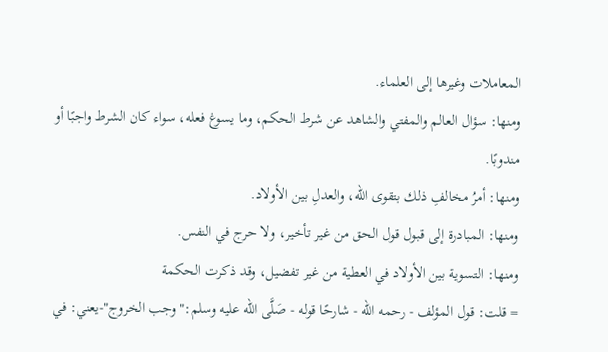المعاملات وغيرها إلى العلماء.
ومنها: سؤال العالم والمفتي والشاهد عن شرط الحكم، وما يسوغ فعله، سواء كان الشرط واجبًا أو مندوبًا.
ومنها: أمرُ مخالفِ ذلك بتقوى الله، والعدلِ بين الأولاد.
ومنها: المبادرة إلى قبول قول الحق من غير تأخير، ولا حرج في النفس.
ومنها: التسوية بين الأولاد في العطية من غير تفضيل، وقد ذكرت الحكمة
= قلت: قول المؤلف - رحمه الله - شارحًا قوله - صَلَّى الله عليه وسلم:"وجب الخروج"-يعني: في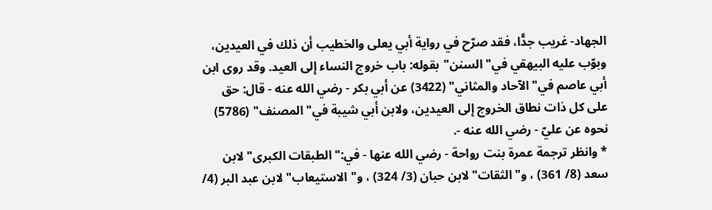الجهاد- غريب جدًّا، فقد صرّح في رواية أبي يعلى والخطيب أن ذلك في العيدين، وبوّب عليه البيهقي في"السنن"بقوله: باب خروج النساء إلى العيد. وقد روى ابن أبي عاصم في"الآحاد والمثاني" (3422) عن أبي بكر - رضي الله عنه - قال: حق على كل ذات نطاق الخروج إلى العيدين، ولابن أبي شيبة في"المصنف" (5786) نحوه عن عليّ - رضي الله عنه -.
* وانظر ترجمة عمرة بنت رواحة - رضي الله عنها - في:"الطبقات الكبرى"لابن سعد (8/ 361) ، و"الثقات"لابن حبان (3/ 324) ، و"الاستيعاب"لابن عبد البر (4/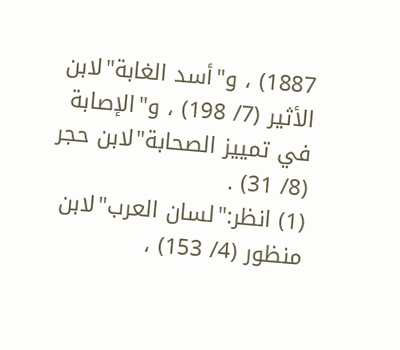1887) ، و"أسد الغابة"لابن الأثير (7/ 198) ، و"الإصابة في تمييز الصحابة"لابن حجر (8/ 31) .
(1) انظر:"لسان العرب"لابن منظور (4/ 153) ،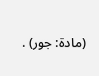(مادة: جور) .